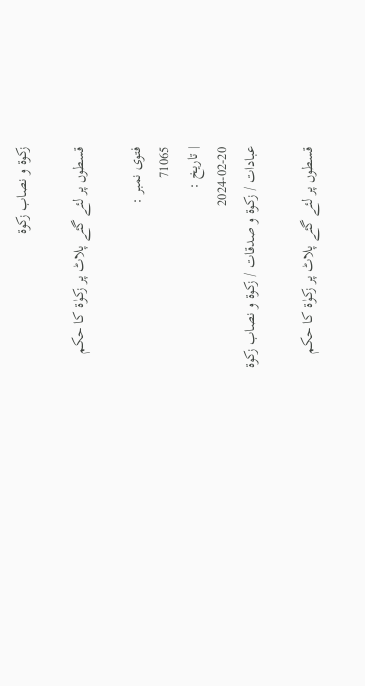زکوۃ و نصاب زکوۃ

قسطوں پر لئے گئے پلاٹ پر زکوٰۃ کا حکم

فتوی نمبر :
71065
| تاریخ :
2024-02-20
عبادات / زکوۃ و صدقات / زکوۃ و نصاب زکوۃ

قسطوں پر لئے گئے پلاٹ پر زکوٰۃ کا حکم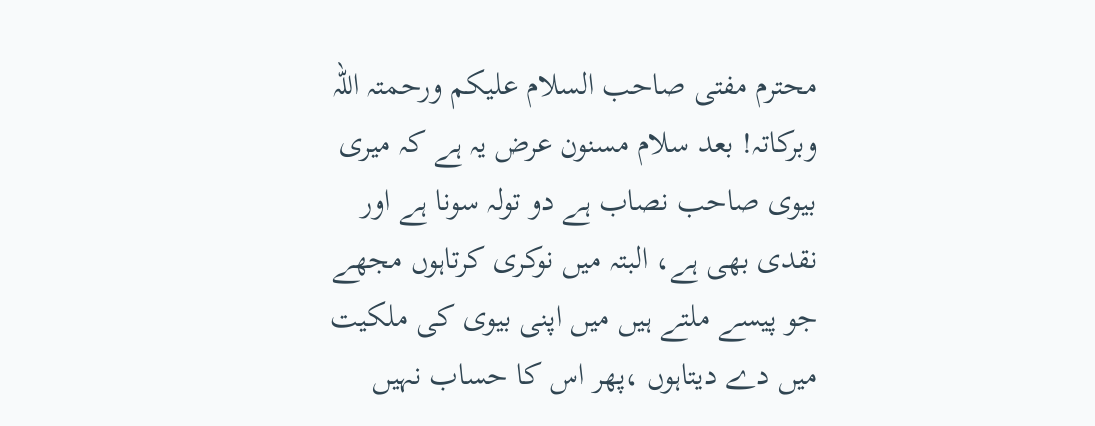محترم مفتی صاحب السلام علیکم ورحمتہ اللہ وبرکاتہ! بعد سلام مسنون عرض یہ ہے کہ میری بیوی صاحب نصاب ہے دو تولہ سونا ہے اور نقدی بھی ہے، البتہ میں نوکری کرتاہوں مجھے جو پیسے ملتے ہیں میں اپنی بیوی کی ملکیت میں دے دیتاہوں ،پھر اس کا حساب نہیں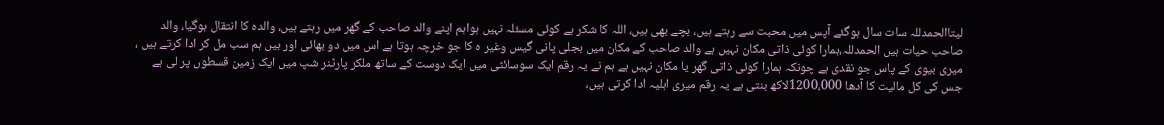لیتاالحمدللہ سات سال ہوگئے آپس میں محبت سے رہتے ہیں، بچے بھی ہیں، اللہ کا شکر ہے کوئی مسئلہ نہیں ہواہم اپنے والد صاحب کے گھر میں رہتے ہیں، والدہ کا انتقال ہوگیا، والد صاحب حیات ہیں الحمدللہ،ہمارا کوئی ذاتی مکان نہیں ہے والد صاحب کے مکان میں بجلی پانی گیس وغیر ہ کا جو خرچہ ہوتا ہے اس میں دو بھائی اور ہیں ہم سب مل کر ادا کرتے ہیں ، میری بیوی کے پاس جو نقدی ہے چونکہ ہمارا کوئی ذاتی گھر یا مکان نہیں ہے ہم نے یہ رقم ایک سوسائٹی میں ایک دوست کے ساتھ ملکر پارٹنر شپ میں ایک زمین قسطوں پر لی ہے جس کی کل مالیت کا آدھا 1200،000لاکھ بنتی ہے یہ رقم میری اہلیہ ادا کرتی ہیں،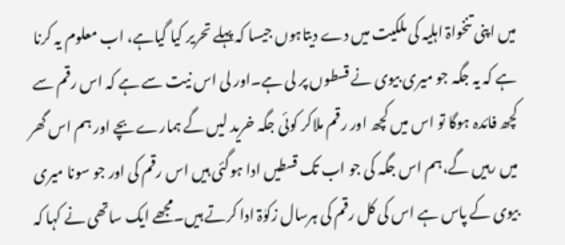میں اپنی تنخواۃ اہلیہ کی ملکیت میں دے دیتاہوں جیسا کہ پہلے تحریر کیا گیاہے، اب معلوم یہ کرنا ہے کہ یہ جگہ جو میری بیوی نے قسطوں پر لی ہے۔اور لی اس نیت سے ہے کہ اس رقم سے کچھ فائدہ ہوگا تو اس میں کچھ اور رقم ملاکر کوئی جگہ خرید لیں گے ہمارے بچے اور ہم اس گھر میں رہیں گے،ہم اس جگہ کی جو اب تک قسطیں ادا ہوگئی ہیں اس رقم کی اور جو سونا میری بیوی کے پاس ہے اس کی کل رقم کی ہرسال زکوٰۃ ادا کرتے ہیں۔مجھے ایک ساتھی نے کہا کہ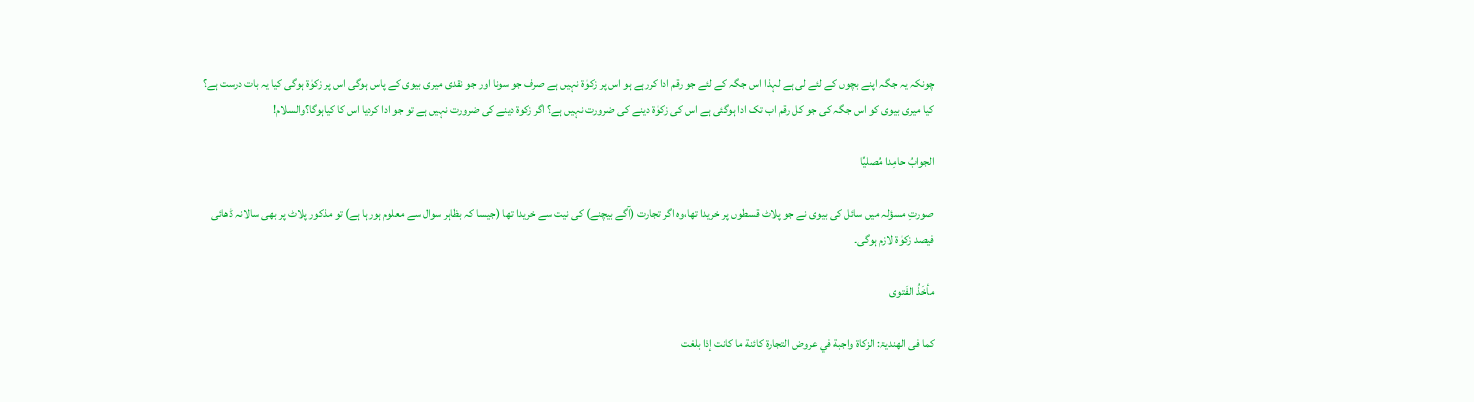چونکہ یہ جگہ اپنے بچوں کے لئے لی ہے لہذا اس جگہ کے لئے جو رقم ادا کررہے ہو اس پر زکوٰۃ نہیں ہے صرف جو سونا اور جو نقدی میری بیوی کے پاس ہوگی اس پر زکوٰۃ ہوگی کیا یہ بات درست ہے؟ کیا میری بیوی کو اس جگہ کی جو کل رقم اب تک ادا ہوگئی ہے اس کی زکوٰۃ دینے کی ضرورت نہیں ہے؟ اگر زکوۃ دینے کی ضرورت نہیں ہے تو جو ادا کردیا اس کا کیاہوگا؟والسلام!

الجوابُ حامِدا مُصلیِّا

صورتِ مسؤلہ میں سائل کی بیوی نے جو پلاٹ قسطوں پر خریدا تھا،وہ اگر تجارت (آگے بیچنے) کی نیت سے خریدا تھا (جیسا کہ بظاہر سوال سے معلوم ہورہا ہے) تو مذکور پلاٹ پر بھی سالانہ ڈھائی فیصد زکوٰۃ لازم ہوگی۔

مأخَذُ الفَتوی

کما فی الھندیۃ: الزكاة واجبة في عروض التجارة كائنة ما كانت إذا بلغت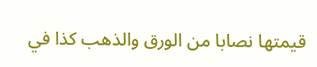قيمتها نصابا من الورق والذهب كذا في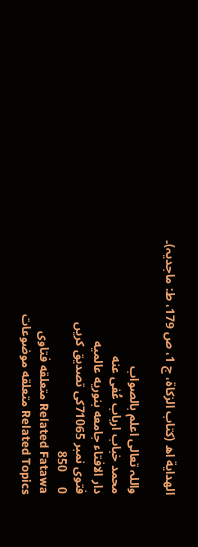الهداية اھ (کتاب الزکاۃ، ج 1، ص 179، ط: ماجدیہ)۔

واللہ تعالی اعلم بالصواب
محمد خباب ارباب عُفی عنه
دار الافتاء جامعه بنوریه عالمیه
فتوی نمبر 71065کی تصدیق کریں
0     850
Related Fatawa متعلقه فتاوی
Related Topics متعلقه موضوعات